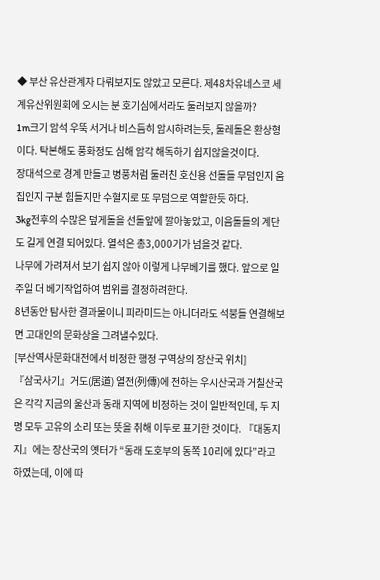◆ 부산 유산관계자 다뤄보지도 않았고 모른다. 제48차유네스코 세계유산위원회에 오시는 분 호기심에서라도 둘러보지 않을까?
1m크기 암석 우뚝 서거나 비스듬히 암시하려는듯, 둘레돌은 환상형이다. 탁본해도 풍화정도 심해 암각 해독하기 쉽지않을것이다.
장대석으로 경계 만들고 병풍처럼 둘러친 호신용 선돌들 무덤인지 움집인지 구분 힘들지만 수혈지로 또 무덤으로 역할한듯 하다.
3kg전후의 수많은 덮게돌을 선돌앞에 깔아놓았고, 이음돌들의 계단도 길게 연결 되어있다. 열석은 총3,000기가 넘을것 같다.
나무에 가려져서 보기 쉽지 않아 이렇게 나무베기를 했다. 앞으로 일주일 더 베기작업하여 범위를 결정하려한다.
8년동안 탐사한 결과물이니 피라미드는 아니더라도 석붕들 연결해보면 고대인의 문화상을 그려낼수있다.
[부산역사문화대전에서 비정한 행정 구역상의 장산국 위치]
『삼국사기』거도(居道) 열전(列傳)에 전하는 우시산국과 거칠산국은 각각 지금의 울산과 동래 지역에 비정하는 것이 일반적인데, 두 지명 모두 고유의 소리 또는 뜻을 취해 이두로 표기한 것이다. 『대동지지』에는 장산국의 옛터가 “동래 도호부의 동쪽 10리에 있다”라고 하였는데, 이에 따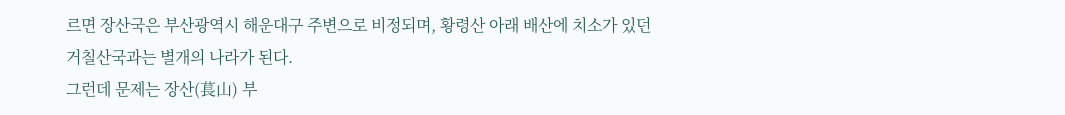르면 장산국은 부산광역시 해운대구 주변으로 비정되며, 황령산 아래 배산에 치소가 있던 거칠산국과는 별개의 나라가 된다.
그런데 문제는 장산(萇山) 부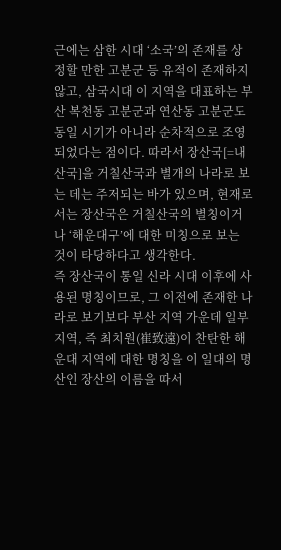근에는 삼한 시대 ‘소국’의 존재를 상정할 만한 고분군 등 유적이 존재하지 않고, 삼국시대 이 지역을 대표하는 부산 복천동 고분군과 연산동 고분군도 동일 시기가 아니라 순차적으로 조영되었다는 점이다. 따라서 장산국[=내산국]을 거칠산국과 별개의 나라로 보는 데는 주저되는 바가 있으며, 현재로서는 장산국은 거칠산국의 별칭이거나 ‘해운대구’에 대한 미칭으로 보는 것이 타당하다고 생각한다.
즉 장산국이 통일 신라 시대 이후에 사용된 명칭이므로, 그 이전에 존재한 나라로 보기보다 부산 지역 가운데 일부 지역, 즉 최치원(崔致遠)이 찬탄한 해운대 지역에 대한 명칭을 이 일대의 명산인 장산의 이름을 따서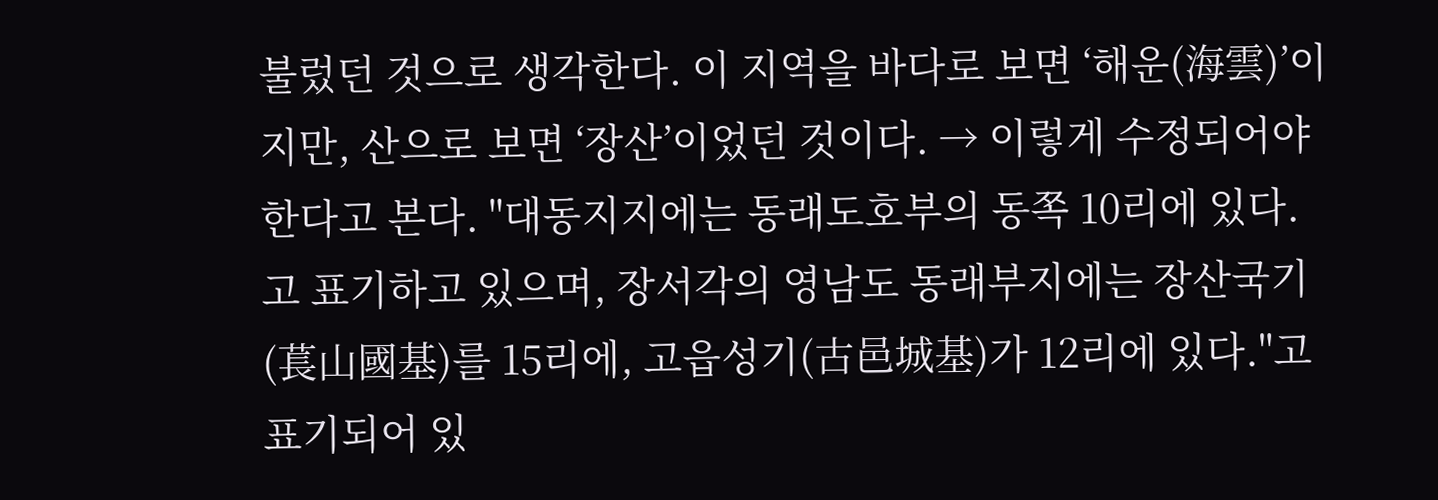불렀던 것으로 생각한다. 이 지역을 바다로 보면 ‘해운(海雲)’이지만, 산으로 보면 ‘장산’이었던 것이다. → 이렇게 수정되어야 한다고 본다. "대동지지에는 동래도호부의 동쪽 10리에 있다. 고 표기하고 있으며, 장서각의 영남도 동래부지에는 장산국기(萇山國基)를 15리에, 고읍성기(古邑城基)가 12리에 있다."고 표기되어 있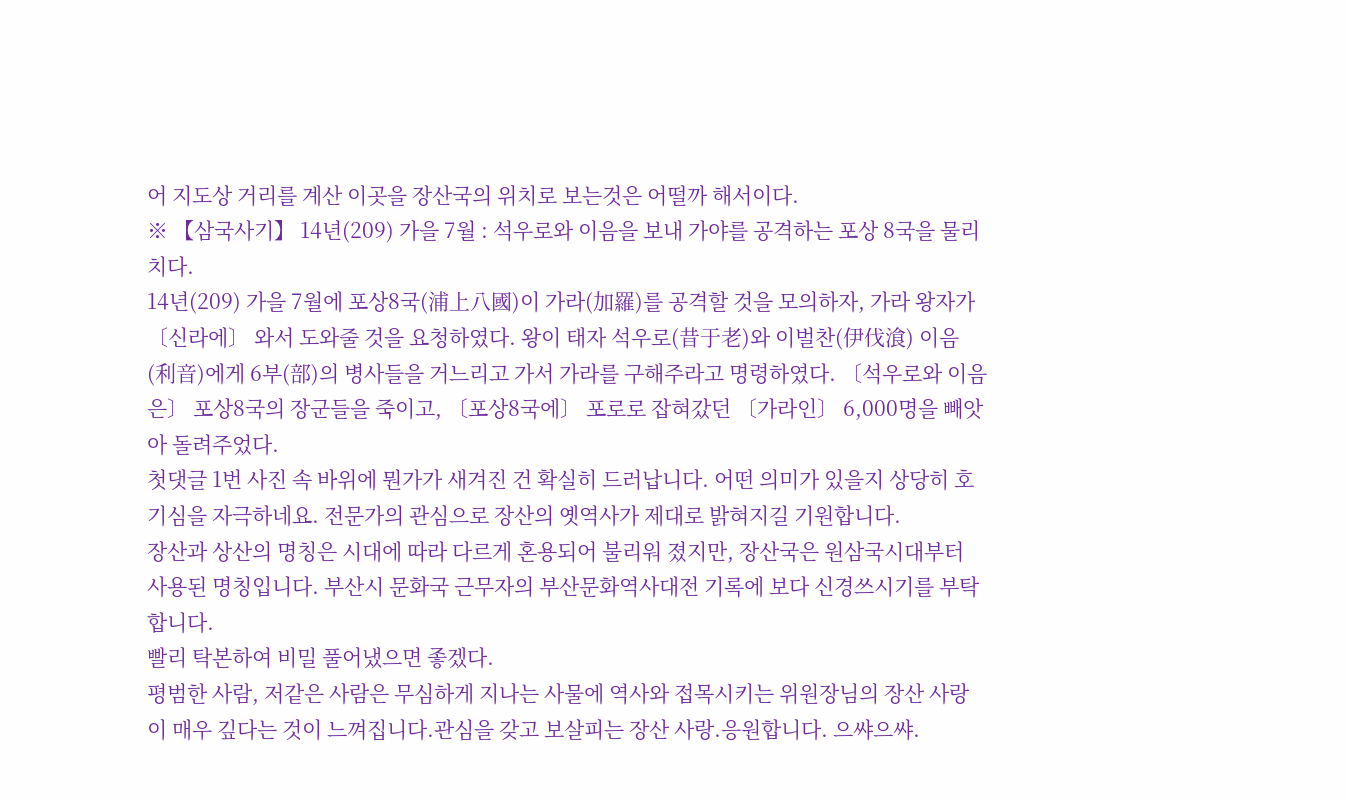어 지도상 거리를 계산 이곳을 장산국의 위치로 보는것은 어떨까 해서이다.
※ 【삼국사기】 14년(209) 가을 7월 : 석우로와 이음을 보내 가야를 공격하는 포상 8국을 물리치다.
14년(209) 가을 7월에 포상8국(浦上八國)이 가라(加羅)를 공격할 것을 모의하자, 가라 왕자가 〔신라에〕 와서 도와줄 것을 요청하였다. 왕이 태자 석우로(昔于老)와 이벌찬(伊伐湌) 이음(利音)에게 6부(部)의 병사들을 거느리고 가서 가라를 구해주라고 명령하였다. 〔석우로와 이음은〕 포상8국의 장군들을 죽이고, 〔포상8국에〕 포로로 잡혀갔던 〔가라인〕 6,000명을 빼앗아 돌려주었다.
첫댓글 1번 사진 속 바위에 뭔가가 새겨진 건 확실히 드러납니다. 어떤 의미가 있을지 상당히 호기심을 자극하네요. 전문가의 관심으로 장산의 옛역사가 제대로 밝혀지길 기원합니다.
장산과 상산의 명칭은 시대에 따라 다르게 혼용되어 불리워 졌지만, 장산국은 원삼국시대부터 사용된 명칭입니다. 부산시 문화국 근무자의 부산문화역사대전 기록에 보다 신경쓰시기를 부탁합니다.
빨리 탁본하여 비밀 풀어냈으면 좋겠다.
평범한 사람, 저같은 사람은 무심하게 지나는 사물에 역사와 접목시키는 위원장님의 장산 사랑이 매우 깊다는 것이 느껴집니다.관심을 갖고 보살피는 장산 사랑.응원합니다. 으쌰으쌰.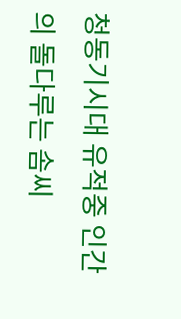청동기시대 유적중 인간의 돌다루는 솜씨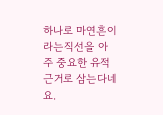하나로 마연흔이라는직선을 아주 중요한 유적 근거로 삼는다네요.